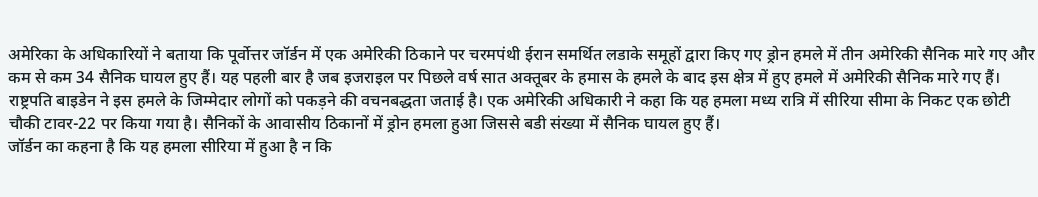अमेरिका के अधिकारियों ने बताया कि पूर्वोत्तर जॉर्डन में एक अमेरिकी ठिकाने पर चरमपंथी ईरान समर्थित लडाके समूहों द्वारा किए गए ड्रोन हमले में तीन अमेरिकी सैनिक मारे गए और कम से कम 34 सैनिक घायल हुए हैं। यह पहली बार है जब इजराइल पर पिछले वर्ष सात अक्तूबर के हमास के हमले के बाद इस क्षेत्र में हुए हमले में अमेरिकी सैनिक मारे गए हैं। राष्ट्रपति बाइडेन ने इस हमले के जिम्मेदार लोगों को पकड़ने की वचनबद्धता जताई है। एक अमेरिकी अधिकारी ने कहा कि यह हमला मध्य रात्रि में सीरिया सीमा के निकट एक छोटी चौकी टावर-22 पर किया गया है। सैनिकों के आवासीय ठिकानों में ड्रोन हमला हुआ जिससे बडी संख्या में सैनिक घायल हुए हैं।
जॉर्डन का कहना है कि यह हमला सीरिया में हुआ है न कि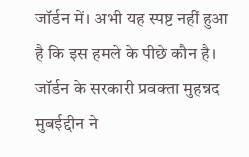जॉर्डन में। अभी यह स्पष्ट नहीं हुआ है कि इस हमले के पीछे कौन है। जॉर्डन के सरकारी प्रवक्ता मुहन्नद मुबईद्दीन ने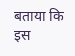बताया कि इस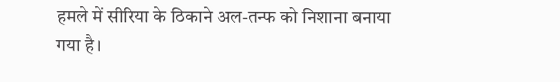हमले में सीरिया के ठिकाने अल-तन्फ को निशाना बनाया गया है।